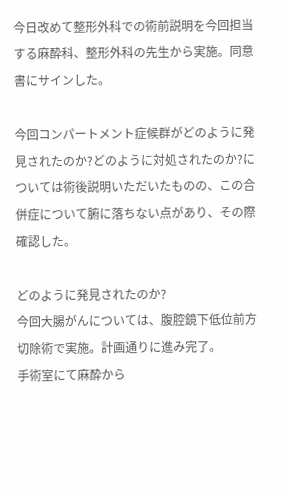今日改めて整形外科での術前説明を今回担当する麻酔科、整形外科の先生から実施。同意書にサインした。

今回コンパートメント症候群がどのように発見されたのか?どのように対処されたのか?については術後説明いただいたものの、この合併症について腑に落ちない点があり、その際確認した。

どのように発見されたのか?
今回大腸がんについては、腹腔鏡下低位前方切除術で実施。計画通りに進み完了。
手術室にて麻酔から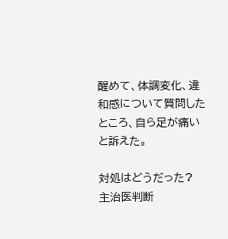醒めて、体調変化、違和感について質問したところ、自ら足が痛いと訴えた。

対処はどうだった?
主治医判断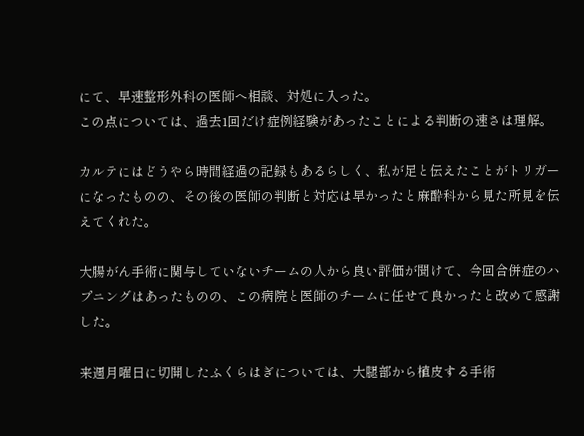にて、早速整形外科の医師へ相談、対処に入った。
この点については、過去1回だけ症例経験があったことによる判断の速さは理解。

カルテにはどうやら時間経過の記録もあるらしく、私が足と伝えたことがトリガーになったものの、その後の医師の判断と対応は早かったと麻酔科から見た所見を伝えてくれた。

大腸がん手術に関与していないチームの人から良い評価が聞けて、今回合併症のハプニングはあったものの、この病院と医師のチームに任せて良かったと改めて感謝した。

来週月曜日に切開したふくらはぎについては、大腿部から植皮する手術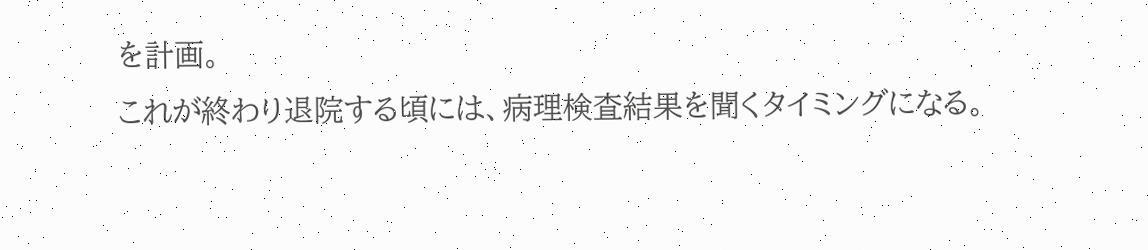を計画。
これが終わり退院する頃には、病理検査結果を聞くタイミングになる。